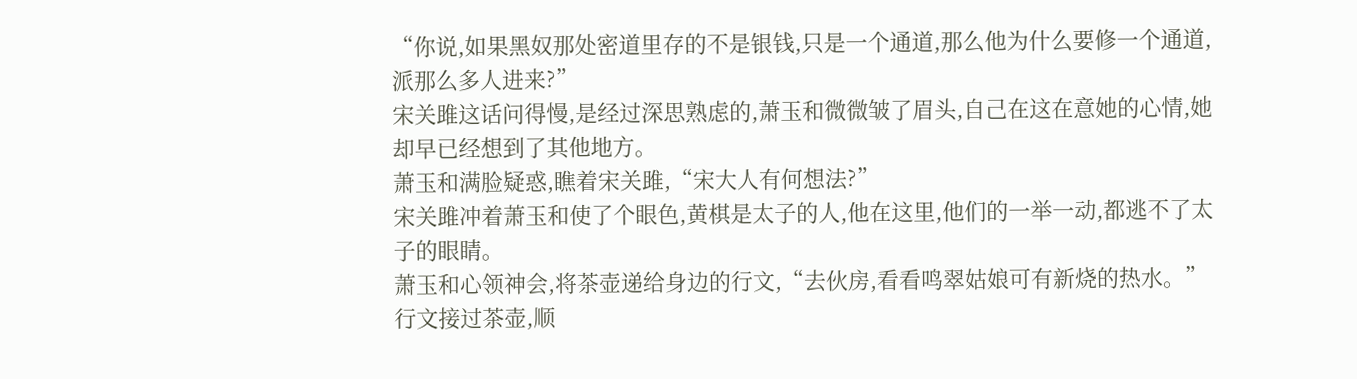“你说,如果黑奴那处密道里存的不是银钱,只是一个通道,那么他为什么要修一个通道,派那么多人进来?”
宋关雎这话问得慢,是经过深思熟虑的,萧玉和微微皱了眉头,自己在这在意她的心情,她却早已经想到了其他地方。
萧玉和满脸疑惑,瞧着宋关雎,“宋大人有何想法?”
宋关雎冲着萧玉和使了个眼色,黄棋是太子的人,他在这里,他们的一举一动,都逃不了太子的眼睛。
萧玉和心领神会,将茶壶递给身边的行文,“去伙房,看看鸣翠姑娘可有新烧的热水。”
行文接过茶壶,顺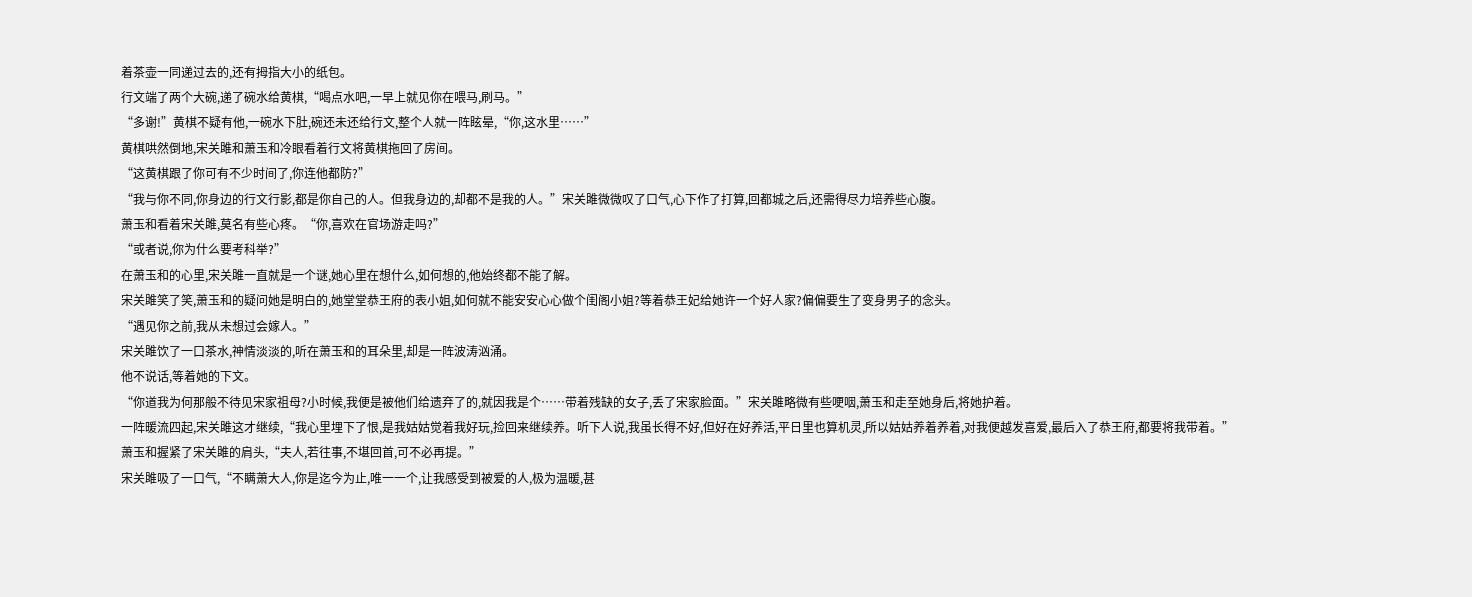着茶壶一同递过去的,还有拇指大小的纸包。
行文端了两个大碗,递了碗水给黄棋,“喝点水吧,一早上就见你在喂马,刷马。”
“多谢!”黄棋不疑有他,一碗水下肚,碗还未还给行文,整个人就一阵眩晕,“你,这水里……”
黄棋哄然倒地,宋关雎和萧玉和冷眼看着行文将黄棋拖回了房间。
“这黄棋跟了你可有不少时间了,你连他都防?”
“我与你不同,你身边的行文行影,都是你自己的人。但我身边的,却都不是我的人。”宋关雎微微叹了口气,心下作了打算,回都城之后,还需得尽力培养些心腹。
萧玉和看着宋关雎,莫名有些心疼。“你,喜欢在官场游走吗?”
“或者说,你为什么要考科举?”
在萧玉和的心里,宋关雎一直就是一个谜,她心里在想什么,如何想的,他始终都不能了解。
宋关雎笑了笑,萧玉和的疑问她是明白的,她堂堂恭王府的表小姐,如何就不能安安心心做个闺阁小姐?等着恭王妃给她许一个好人家?偏偏要生了变身男子的念头。
“遇见你之前,我从未想过会嫁人。”
宋关雎饮了一口茶水,神情淡淡的,听在萧玉和的耳朵里,却是一阵波涛汹涌。
他不说话,等着她的下文。
“你道我为何那般不待见宋家祖母?小时候,我便是被他们给遗弃了的,就因我是个……带着残缺的女子,丢了宋家脸面。”宋关雎略微有些哽咽,萧玉和走至她身后,将她护着。
一阵暖流四起,宋关雎这才继续,“我心里埋下了恨,是我姑姑觉着我好玩,捡回来继续养。听下人说,我虽长得不好,但好在好养活,平日里也算机灵,所以姑姑养着养着,对我便越发喜爱,最后入了恭王府,都要将我带着。”
萧玉和握紧了宋关雎的肩头,“夫人,若往事,不堪回首,可不必再提。”
宋关雎吸了一口气,“不瞒萧大人,你是迄今为止,唯一一个,让我感受到被爱的人,极为温暖,甚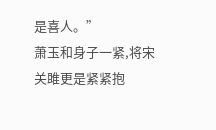是喜人。”
萧玉和身子一紧,将宋关雎更是紧紧抱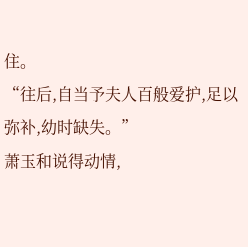住。
“往后,自当予夫人百般爱护,足以弥补,幼时缺失。”
萧玉和说得动情,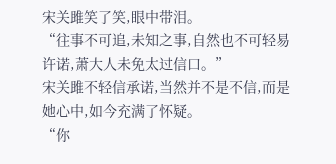宋关雎笑了笑,眼中带泪。
“往事不可追,未知之事,自然也不可轻易许诺,萧大人未免太过信口。”
宋关雎不轻信承诺,当然并不是不信,而是她心中,如今充满了怀疑。
“你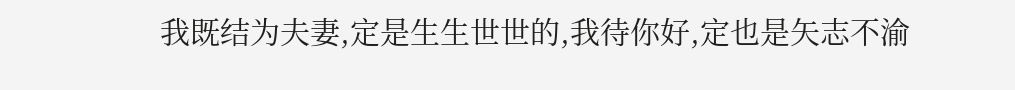我既结为夫妻,定是生生世世的,我待你好,定也是矢志不渝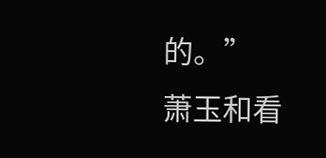的。”
萧玉和看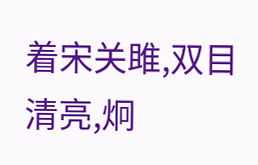着宋关雎,双目清亮,炯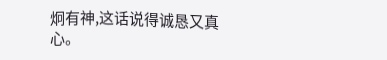炯有神,这话说得诚恳又真心。